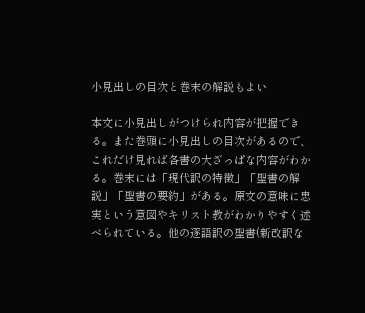小見出しの目次と巻末の解説もよい

本文に小見出しがつけられ内容が把握できる。また巻頭に小見出しの目次があるので、これだけ見れば各書の大ざっぱな内容がわかる。巻末には「現代訳の特徴」「聖書の解説」「聖書の要約」がある。原文の意味に忠実という意図やキリスト教がわかりやすく述べられている。他の逐語訳の聖書(新改訳な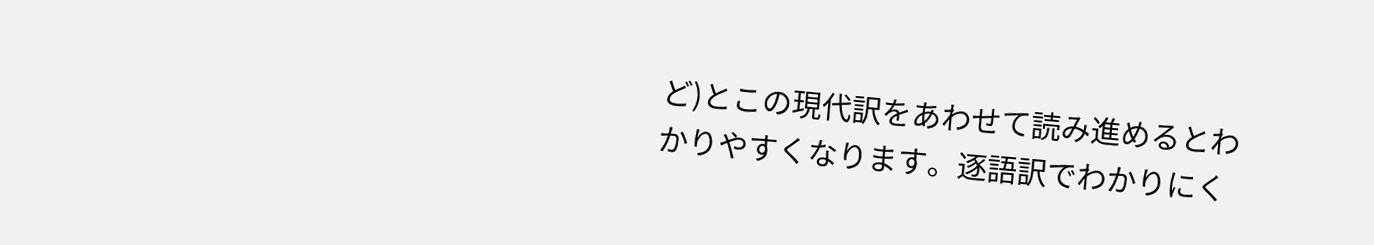ど)とこの現代訳をあわせて読み進めるとわかりやすくなります。逐語訳でわかりにく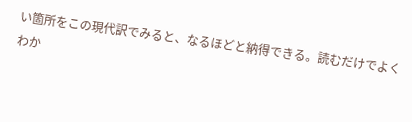い箇所をこの現代訳でみると、なるほどと納得できる。読むだけでよくわか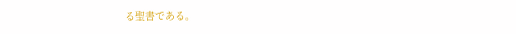る聖書である。